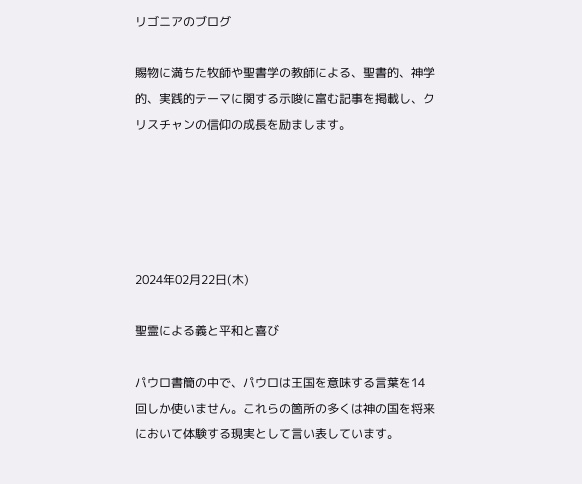リゴニアのブログ

賜物に満ちた牧師や聖書学の教師による、聖書的、神学的、実践的テーマに関する示唆に富む記事を掲載し、クリスチャンの信仰の成長を励まします。





2024年02月22日(木)

聖霊による義と平和と喜び

パウロ書簡の中で、パウロは王国を意味する言葉を14回しか使いません。これらの箇所の多くは神の国を将来において体験する現実として言い表しています。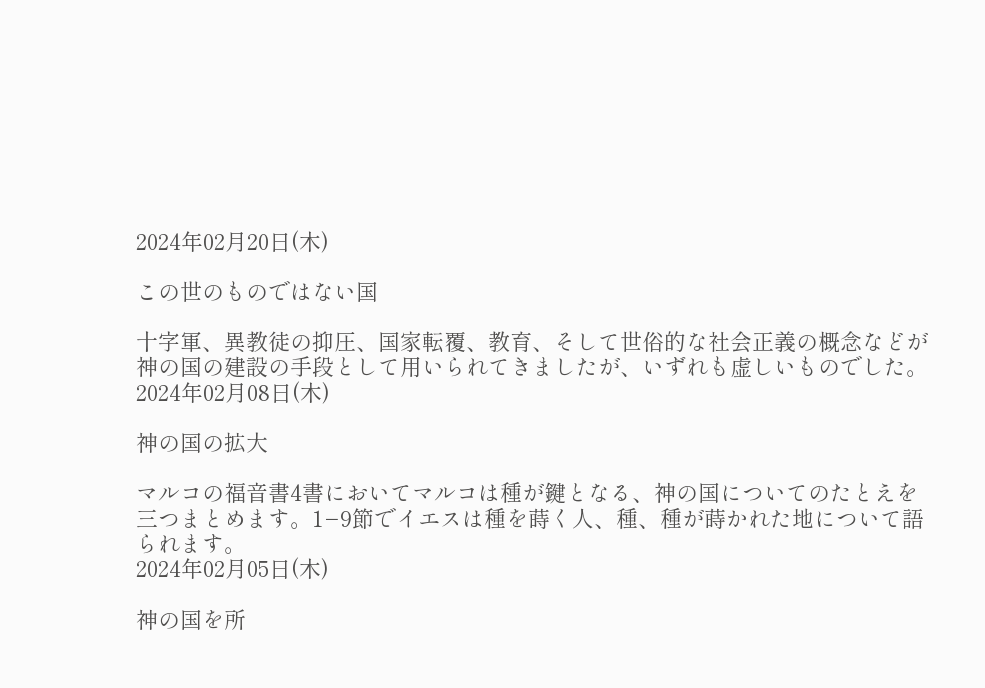2024年02月20日(木)

この世のものではない国

十字軍、異教徒の抑圧、国家転覆、教育、そして世俗的な社会正義の概念などが神の国の建設の手段として用いられてきましたが、いずれも虚しいものでした。
2024年02月08日(木)

神の国の拡大

マルコの福音書4書においてマルコは種が鍵となる、神の国についてのたとえを三つまとめます。1−9節でイエスは種を蒔く人、種、種が蒔かれた地について語られます。
2024年02月05日(木)

神の国を所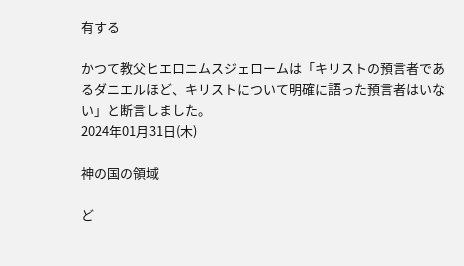有する

かつて教父ヒエロニムスジェロームは「キリストの預言者であるダニエルほど、キリストについて明確に語った預言者はいない」と断言しました。
2024年01月31日(木)

神の国の領域

ど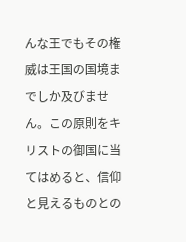んな王でもその権威は王国の国境までしか及びません。この原則をキリストの御国に当てはめると、信仰と見えるものとの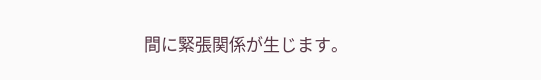間に緊張関係が生じます。